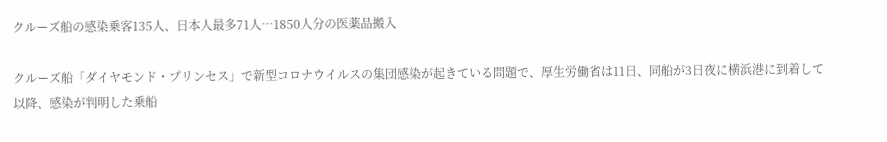クルーズ船の感染乗客135人、日本人最多71人…1850人分の医薬品搬入

クルーズ船「ダイヤモンド・プリンセス」で新型コロナウイルスの集団感染が起きている問題で、厚生労働省は11日、同船が3日夜に横浜港に到着して以降、感染が判明した乗船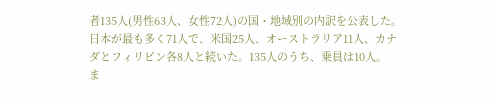者135人(男性63人、女性72人)の国・地域別の内訳を公表した。日本が最も多く71人で、米国25人、オーストラリア11人、カナダとフィリピン各8人と続いた。135人のうち、乗員は10人。
ま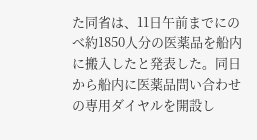た同省は、11日午前までにのべ約1850人分の医薬品を船内に搬入したと発表した。同日から船内に医薬品問い合わせの専用ダイヤルを開設し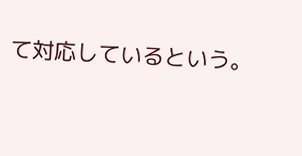て対応しているという。